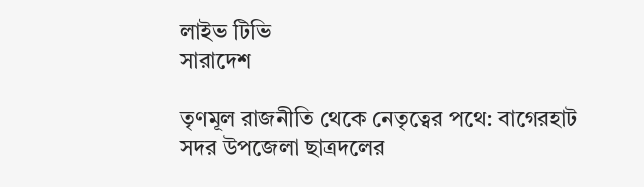লাইভ টিভি
সারাদেশ

তৃণমূল রাজনীতি থেকে নেতৃত্বের পথে: বাগেরহাট সদর উপজেলা ছাত্রদলের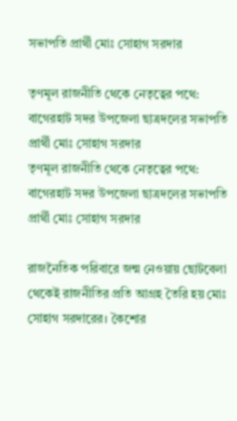সভাপতি প্রার্থী মোঃ সোহাগ সরদার

তৃণমূল রাজনীতি থেকে নেতৃত্বের পথে: বাগেরহাট সদর উপজেলা ছাত্রদলের সভাপতি প্রার্থী মোঃ সোহাগ সরদার
তৃণমূল রাজনীতি থেকে নেতৃত্বের পথে: বাগেরহাট সদর উপজেলা ছাত্রদলের সভাপতি প্রার্থী মোঃ সোহাগ সরদার

রাজনৈতিক পরিবারে জন্ম নেওয়ায় ছোটবেলা থেকেই রাজনীতির প্রতি আগ্রহ তৈরি হয় মোঃ সোহাগ সরদারের। কৈশোর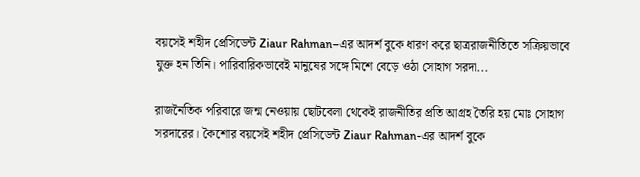বয়সেই শহীদ প্রেসিডেন্ট Ziaur Rahman–এর আদর্শ বুকে ধারণ করে ছাত্ররাজনীতিতে সক্রিয়ভাবে যুক্ত হন তিনি। পারিবারিকভাবেই মানুষের সঙ্গে মিশে বেড়ে ওঠা সোহাগ সরদা...

রাজনৈতিক পরিবারে জন্ম নেওয়ায় ছোটবেলা থেকেই রাজনীতির প্রতি আগ্রহ তৈরি হয় মোঃ সোহাগ সরদারের। কৈশোর বয়সেই শহীদ প্রেসিডেন্ট Ziaur Rahman-এর আদর্শ বুকে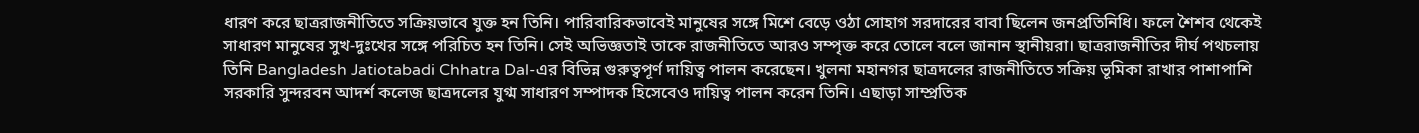ধারণ করে ছাত্ররাজনীতিতে সক্রিয়ভাবে যুক্ত হন তিনি। পারিবারিকভাবেই মানুষের সঙ্গে মিশে বেড়ে ওঠা সোহাগ সরদারের বাবা ছিলেন জনপ্রতিনিধি। ফলে শৈশব থেকেই সাধারণ মানুষের সুখ-দুঃখের সঙ্গে পরিচিত হন তিনি। সেই অভিজ্ঞতাই তাকে রাজনীতিতে আরও সম্পৃক্ত করে তোলে বলে জানান স্থানীয়রা। ছাত্ররাজনীতির দীর্ঘ পথচলায় তিনি Bangladesh Jatiotabadi Chhatra Dal-এর বিভিন্ন গুরুত্বপূর্ণ দায়িত্ব পালন করেছেন। খুলনা মহানগর ছাত্রদলের রাজনীতিতে সক্রিয় ভূমিকা রাখার পাশাপাশি সরকারি সুন্দরবন আদর্শ কলেজ ছাত্রদলের যুগ্ম সাধারণ সম্পাদক হিসেবেও দায়িত্ব পালন করেন তিনি। এছাড়া সাম্প্রতিক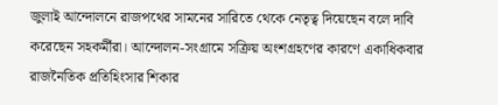জুলাই আন্দোলনে রাজপথের সামনের সারিতে থেকে নেতৃত্ব দিয়েছেন বলে দাবি করেছেন সহকর্মীরা। আন্দোলন-সংগ্রামে সক্রিয় অংশগ্রহণের কারণে একাধিকবার রাজনৈতিক প্রতিহিংসার শিকার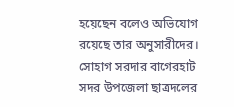হয়েছেন বলেও অভিযোগ রয়েছে তার অনুসারীদের। সোহাগ সরদার বাগেরহাট সদর উপজেলা ছাত্রদলের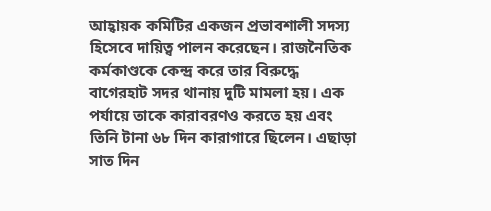আহ্বায়ক কমিটির একজন প্রভাবশালী সদস্য হিসেবে দায়িত্ব পালন করেছেন। রাজনৈতিক কর্মকাণ্ডকে কেন্দ্র করে তার বিরুদ্ধে বাগেরহাট সদর থানায় দুটি মামলা হয়। এক পর্যায়ে তাকে কারাবরণও করতে হয় এবং তিনি টানা ৬৮ দিন কারাগারে ছিলেন। এছাড়া সাত দিন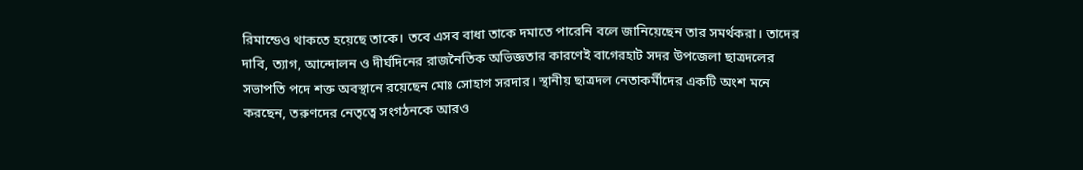রিমান্ডেও থাকতে হয়েছে তাকে। তবে এসব বাধা তাকে দমাতে পারেনি বলে জানিয়েছেন তার সমর্থকরা। তাদের দাবি, ত্যাগ, আন্দোলন ও দীর্ঘদিনের রাজনৈতিক অভিজ্ঞতার কারণেই বাগেরহাট সদর উপজেলা ছাত্রদলের সভাপতি পদে শক্ত অবস্থানে রয়েছেন মোঃ সোহাগ সরদার। স্থানীয় ছাত্রদল নেতাকর্মীদের একটি অংশ মনে করছেন, তরুণদের নেতৃত্বে সংগঠনকে আরও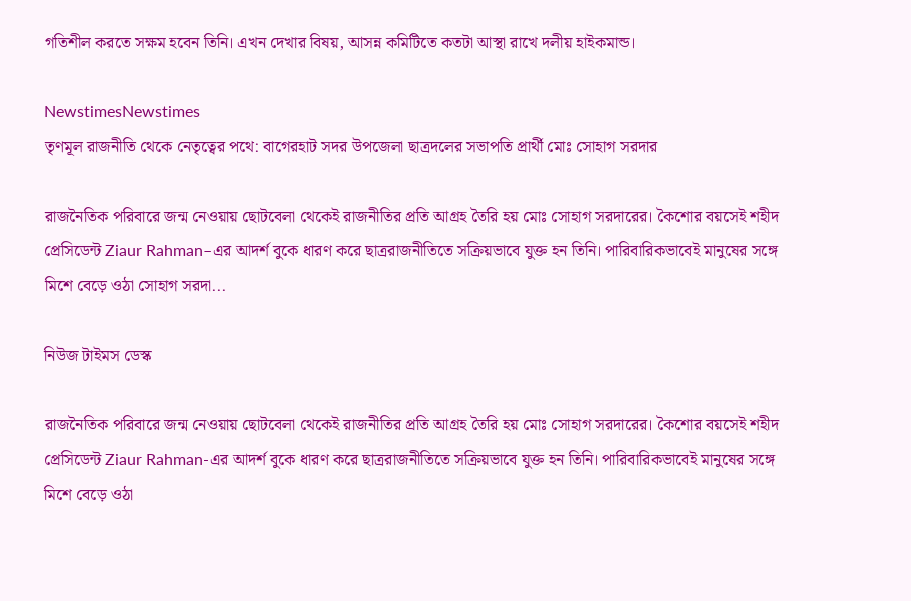গতিশীল করতে সক্ষম হবেন তিনি। এখন দেখার বিষয়, আসন্ন কমিটিতে কতটা আস্থা রাখে দলীয় হাইকমান্ড।

NewstimesNewstimes
তৃণমূল রাজনীতি থেকে নেতৃত্বের পথে: বাগেরহাট সদর উপজেলা ছাত্রদলের সভাপতি প্রার্থী মোঃ সোহাগ সরদার

রাজনৈতিক পরিবারে জন্ম নেওয়ায় ছোটবেলা থেকেই রাজনীতির প্রতি আগ্রহ তৈরি হয় মোঃ সোহাগ সরদারের। কৈশোর বয়সেই শহীদ প্রেসিডেন্ট Ziaur Rahman–এর আদর্শ বুকে ধারণ করে ছাত্ররাজনীতিতে সক্রিয়ভাবে যুক্ত হন তিনি। পারিবারিকভাবেই মানুষের সঙ্গে মিশে বেড়ে ওঠা সোহাগ সরদা...

নিউজ টাইমস ডেস্ক

রাজনৈতিক পরিবারে জন্ম নেওয়ায় ছোটবেলা থেকেই রাজনীতির প্রতি আগ্রহ তৈরি হয় মোঃ সোহাগ সরদারের। কৈশোর বয়সেই শহীদ প্রেসিডেন্ট Ziaur Rahman-এর আদর্শ বুকে ধারণ করে ছাত্ররাজনীতিতে সক্রিয়ভাবে যুক্ত হন তিনি। পারিবারিকভাবেই মানুষের সঙ্গে মিশে বেড়ে ওঠা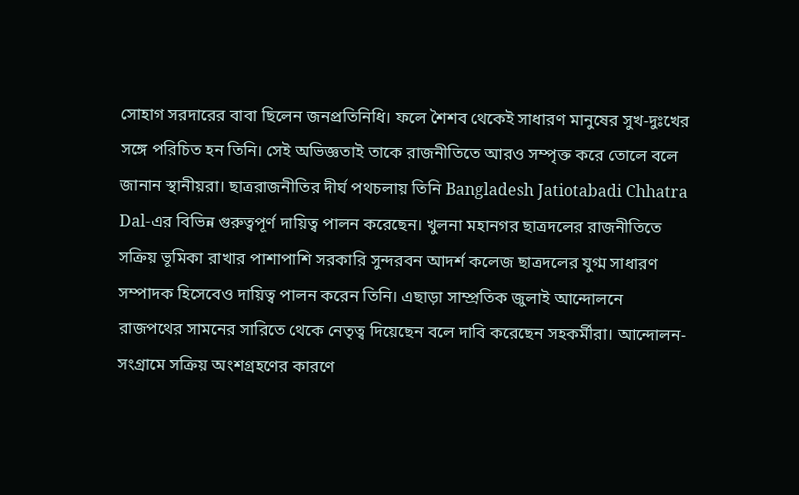সোহাগ সরদারের বাবা ছিলেন জনপ্রতিনিধি। ফলে শৈশব থেকেই সাধারণ মানুষের সুখ-দুঃখের সঙ্গে পরিচিত হন তিনি। সেই অভিজ্ঞতাই তাকে রাজনীতিতে আরও সম্পৃক্ত করে তোলে বলে জানান স্থানীয়রা। ছাত্ররাজনীতির দীর্ঘ পথচলায় তিনি Bangladesh Jatiotabadi Chhatra Dal-এর বিভিন্ন গুরুত্বপূর্ণ দায়িত্ব পালন করেছেন। খুলনা মহানগর ছাত্রদলের রাজনীতিতে সক্রিয় ভূমিকা রাখার পাশাপাশি সরকারি সুন্দরবন আদর্শ কলেজ ছাত্রদলের যুগ্ম সাধারণ সম্পাদক হিসেবেও দায়িত্ব পালন করেন তিনি। এছাড়া সাম্প্রতিক জুলাই আন্দোলনে রাজপথের সামনের সারিতে থেকে নেতৃত্ব দিয়েছেন বলে দাবি করেছেন সহকর্মীরা। আন্দোলন-সংগ্রামে সক্রিয় অংশগ্রহণের কারণে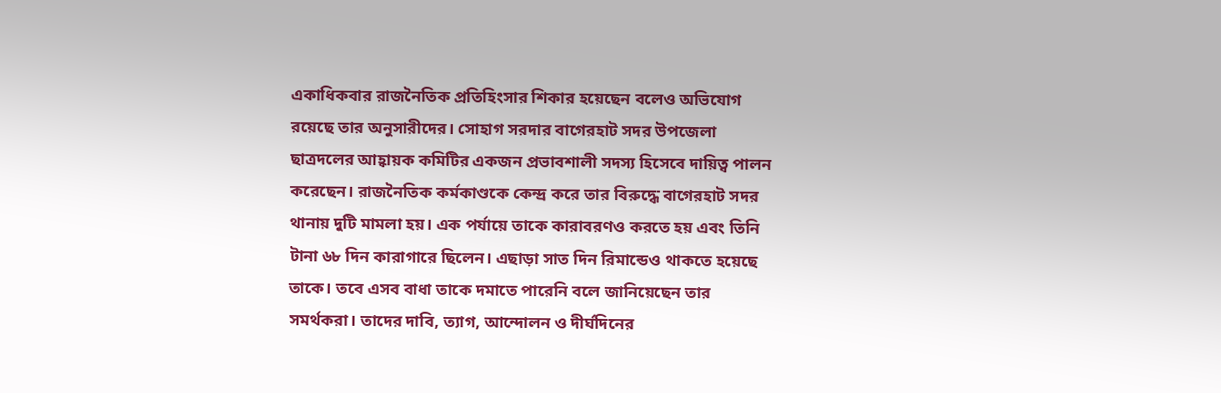একাধিকবার রাজনৈতিক প্রতিহিংসার শিকার হয়েছেন বলেও অভিযোগ রয়েছে তার অনুসারীদের। সোহাগ সরদার বাগেরহাট সদর উপজেলা ছাত্রদলের আহ্বায়ক কমিটির একজন প্রভাবশালী সদস্য হিসেবে দায়িত্ব পালন করেছেন। রাজনৈতিক কর্মকাণ্ডকে কেন্দ্র করে তার বিরুদ্ধে বাগেরহাট সদর থানায় দুটি মামলা হয়। এক পর্যায়ে তাকে কারাবরণও করতে হয় এবং তিনি টানা ৬৮ দিন কারাগারে ছিলেন। এছাড়া সাত দিন রিমান্ডেও থাকতে হয়েছে তাকে। তবে এসব বাধা তাকে দমাতে পারেনি বলে জানিয়েছেন তার সমর্থকরা। তাদের দাবি, ত্যাগ, আন্দোলন ও দীর্ঘদিনের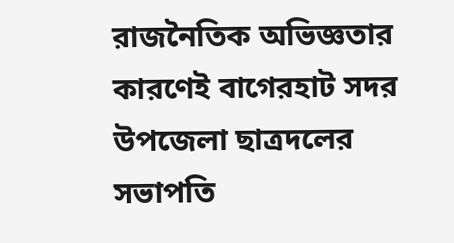রাজনৈতিক অভিজ্ঞতার কারণেই বাগেরহাট সদর উপজেলা ছাত্রদলের সভাপতি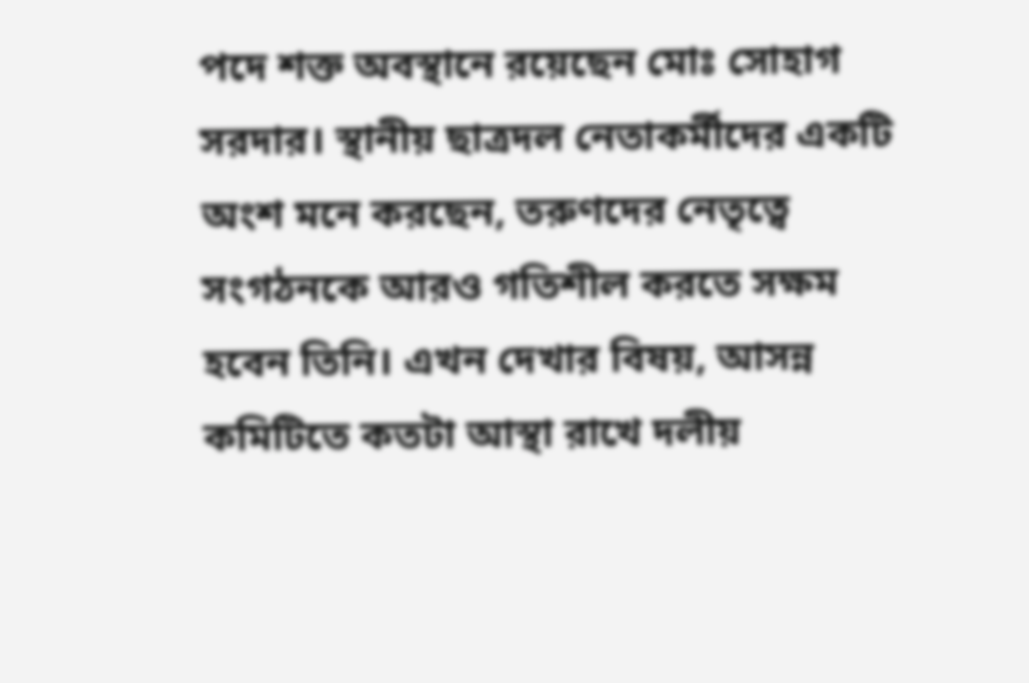পদে শক্ত অবস্থানে রয়েছেন মোঃ সোহাগ সরদার। স্থানীয় ছাত্রদল নেতাকর্মীদের একটি অংশ মনে করছেন, তরুণদের নেতৃত্বে সংগঠনকে আরও গতিশীল করতে সক্ষম হবেন তিনি। এখন দেখার বিষয়, আসন্ন কমিটিতে কতটা আস্থা রাখে দলীয়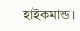হাইকমান্ড।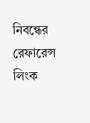নিবন্ধের রেফারেন্স লিংক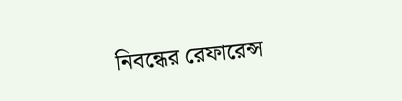নিবন্ধের রেফারেন্স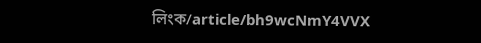লিংক/article/bh9wcNmY4VVX